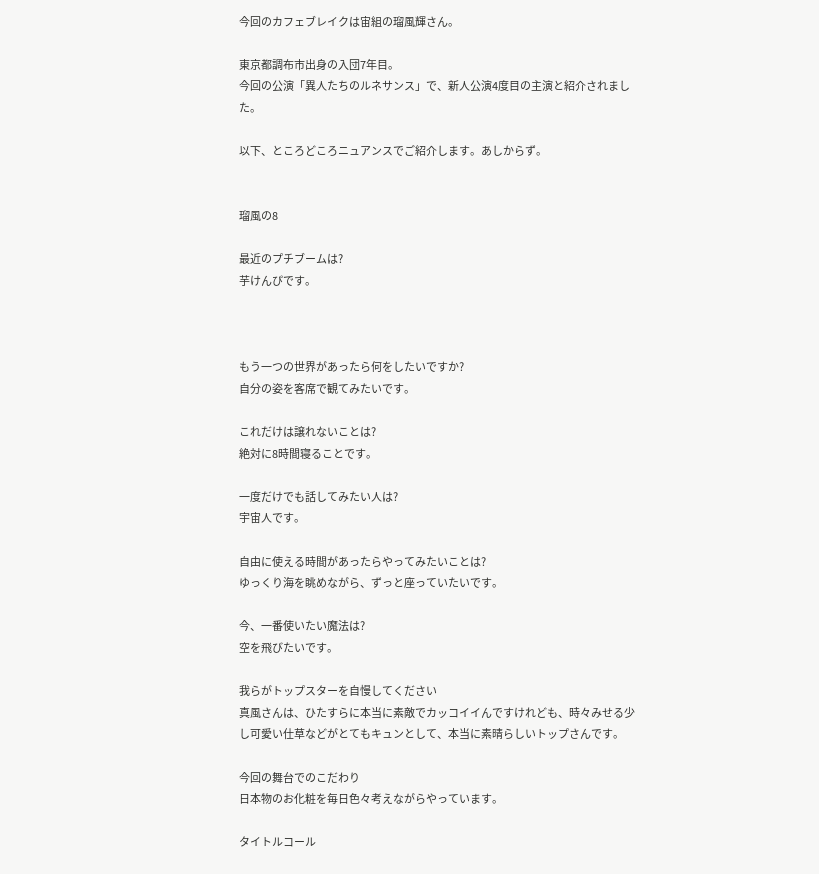今回のカフェブレイクは宙組の瑠風輝さん。

東京都調布市出身の入団7年目。
今回の公演「異人たちのルネサンス」で、新人公演4度目の主演と紹介されました。

以下、ところどころニュアンスでご紹介します。あしからず。


瑠風の8

最近のプチブームは?
芋けんぴです。



もう一つの世界があったら何をしたいですか?
自分の姿を客席で観てみたいです。

これだけは譲れないことは?
絶対に8時間寝ることです。

一度だけでも話してみたい人は?
宇宙人です。

自由に使える時間があったらやってみたいことは?
ゆっくり海を眺めながら、ずっと座っていたいです。

今、一番使いたい魔法は?
空を飛びたいです。

我らがトップスターを自慢してください
真風さんは、ひたすらに本当に素敵でカッコイイんですけれども、時々みせる少し可愛い仕草などがとてもキュンとして、本当に素晴らしいトップさんです。

今回の舞台でのこだわり
日本物のお化粧を毎日色々考えながらやっています。

タイトルコール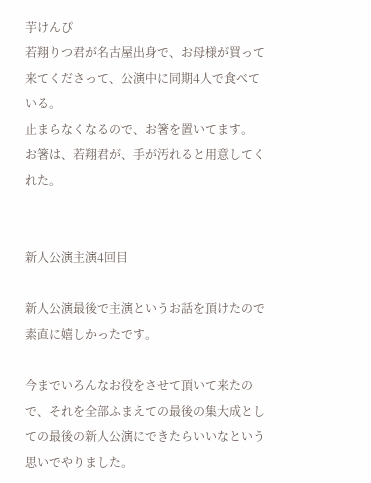芋けんぴ
若翔りつ君が名古屋出身で、お母様が買って来てくださって、公演中に同期4人で食べている。
止まらなくなるので、お箸を置いてます。
お箸は、若翔君が、手が汚れると用意してくれた。


新人公演主演4回目

新人公演最後で主演というお話を頂けたので素直に嬉しかったです。

今までいろんなお役をさせて頂いて来たので、それを全部ふまえての最後の集大成としての最後の新人公演にできたらいいなという思いでやりました。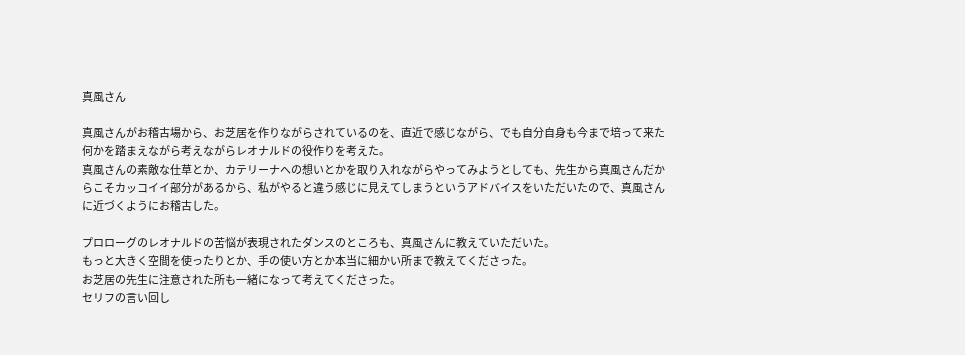真風さん

真風さんがお稽古場から、お芝居を作りながらされているのを、直近で感じながら、でも自分自身も今まで培って来た何かを踏まえながら考えながらレオナルドの役作りを考えた。
真風さんの素敵な仕草とか、カテリーナへの想いとかを取り入れながらやってみようとしても、先生から真風さんだからこそカッコイイ部分があるから、私がやると違う感じに見えてしまうというアドバイスをいただいたので、真風さんに近づくようにお稽古した。

プロローグのレオナルドの苦悩が表現されたダンスのところも、真風さんに教えていただいた。
もっと大きく空間を使ったりとか、手の使い方とか本当に細かい所まで教えてくださった。
お芝居の先生に注意された所も一緒になって考えてくださった。
セリフの言い回し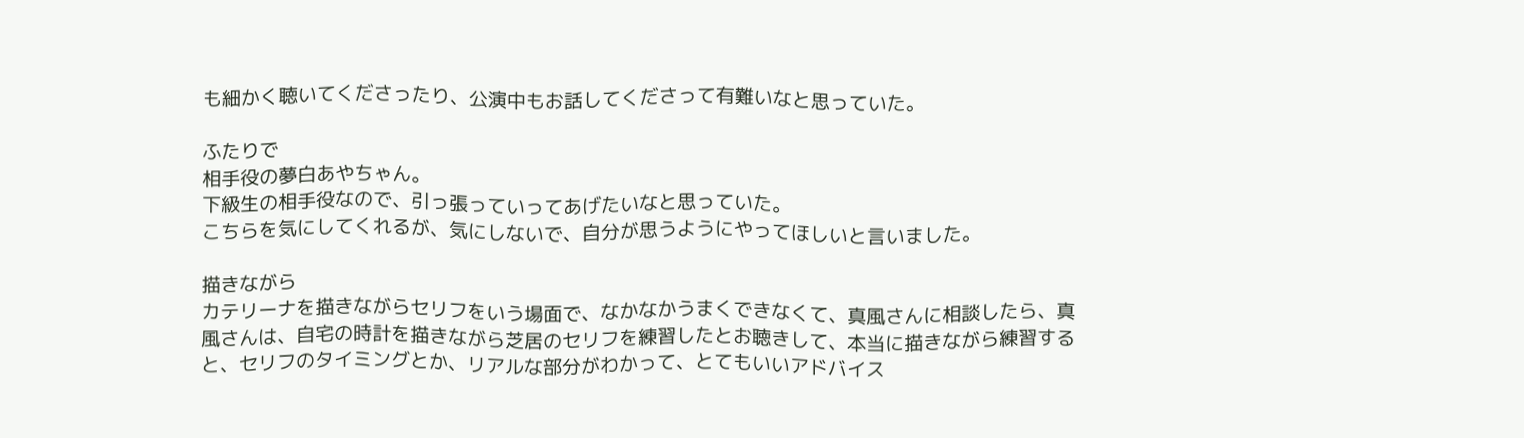も細かく聴いてくださったり、公演中もお話してくださって有難いなと思っていた。

ふたりで
相手役の夢白あやちゃん。
下級生の相手役なので、引っ張っていってあげたいなと思っていた。
こちらを気にしてくれるが、気にしないで、自分が思うようにやってほしいと言いました。

描きながら
カテリーナを描きながらセリフをいう場面で、なかなかうまくできなくて、真風さんに相談したら、真風さんは、自宅の時計を描きながら芝居のセリフを練習したとお聴きして、本当に描きながら練習すると、セリフのタイミングとか、リアルな部分がわかって、とてもいいアドバイス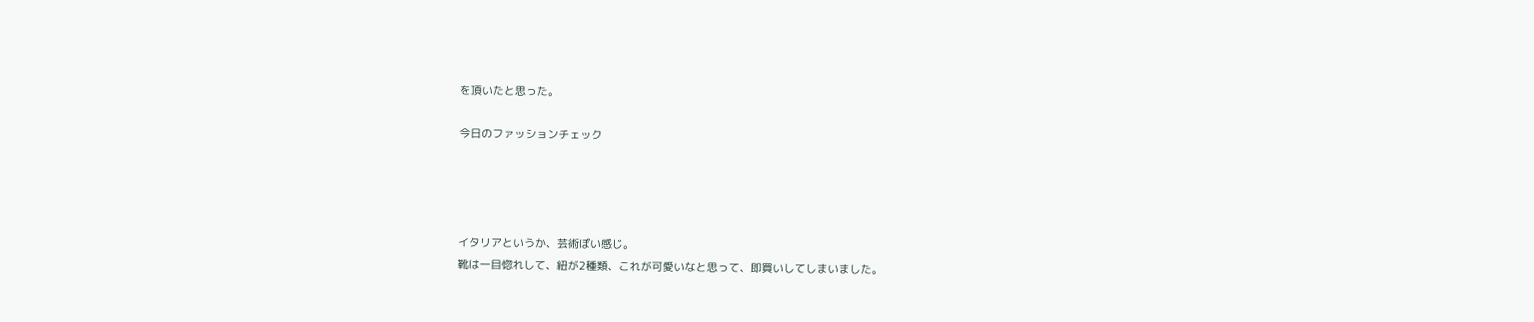を頂いたと思った。

今日のファッションチェック




イタリアというか、芸術ぽい感じ。
靴は一目惚れして、紐が2種類、これが可愛いなと思って、即買いしてしまいました。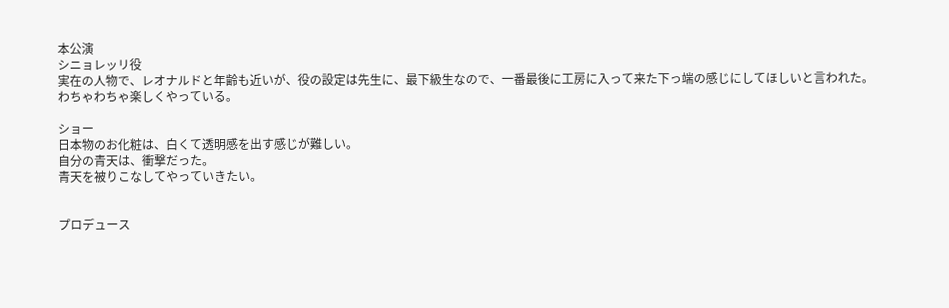本公演
シニョレッリ役
実在の人物で、レオナルドと年齢も近いが、役の設定は先生に、最下級生なので、一番最後に工房に入って来た下っ端の感じにしてほしいと言われた。
わちゃわちゃ楽しくやっている。

ショー
日本物のお化粧は、白くて透明感を出す感じが難しい。
自分の青天は、衝撃だった。
青天を被りこなしてやっていきたい。


プロデュース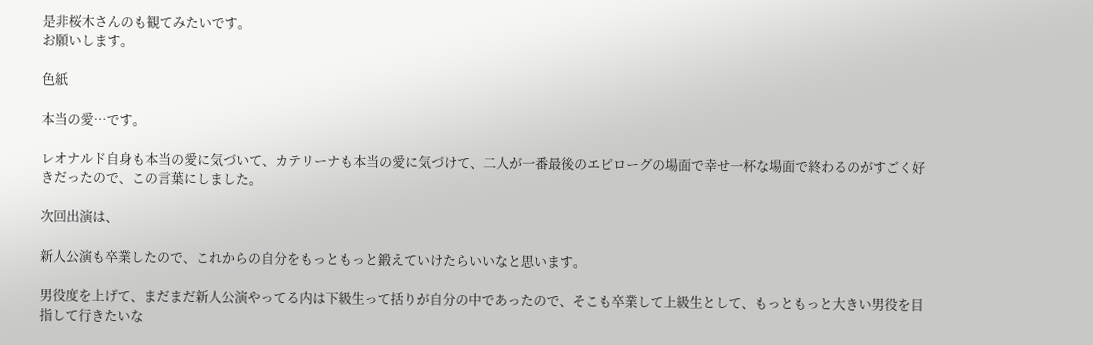是非桜木さんのも観てみたいです。
お願いします。

色紙

本当の愛…です。

レオナルド自身も本当の愛に気づいて、カテリーナも本当の愛に気づけて、二人が一番最後のエピローグの場面で幸せ一杯な場面で終わるのがすごく好きだったので、この言葉にしました。

次回出演は、

新人公演も卒業したので、これからの自分をもっともっと鍛えていけたらいいなと思います。

男役度を上げて、まだまだ新人公演やってる内は下級生って括りが自分の中であったので、そこも卒業して上級生として、もっともっと大きい男役を目指して行きたいな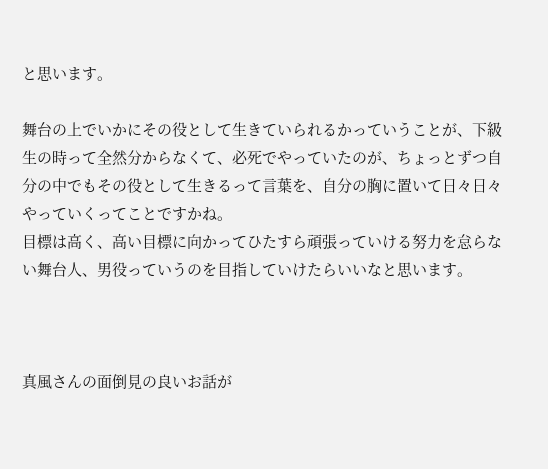と思います。

舞台の上でいかにその役として生きていられるかっていうことが、下級生の時って全然分からなくて、必死でやっていたのが、ちょっとずつ自分の中でもその役として生きるって言葉を、自分の胸に置いて日々日々やっていくってことですかね。
目標は高く、高い目標に向かってひたすら頑張っていける努力を怠らない舞台人、男役っていうのを目指していけたらいいなと思います。



真風さんの面倒見の良いお話が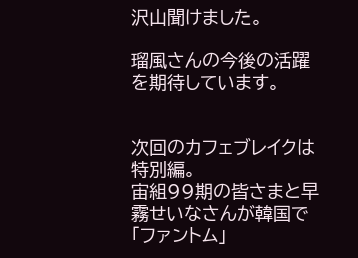沢山聞けました。

瑠風さんの今後の活躍を期待しています。


次回のカフェブレイクは特別編。
宙組99期の皆さまと早霧せいなさんが韓国で「ファントム」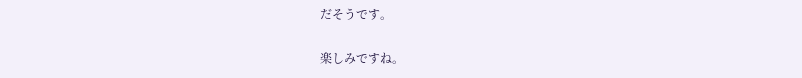だそうです。

楽しみですね。